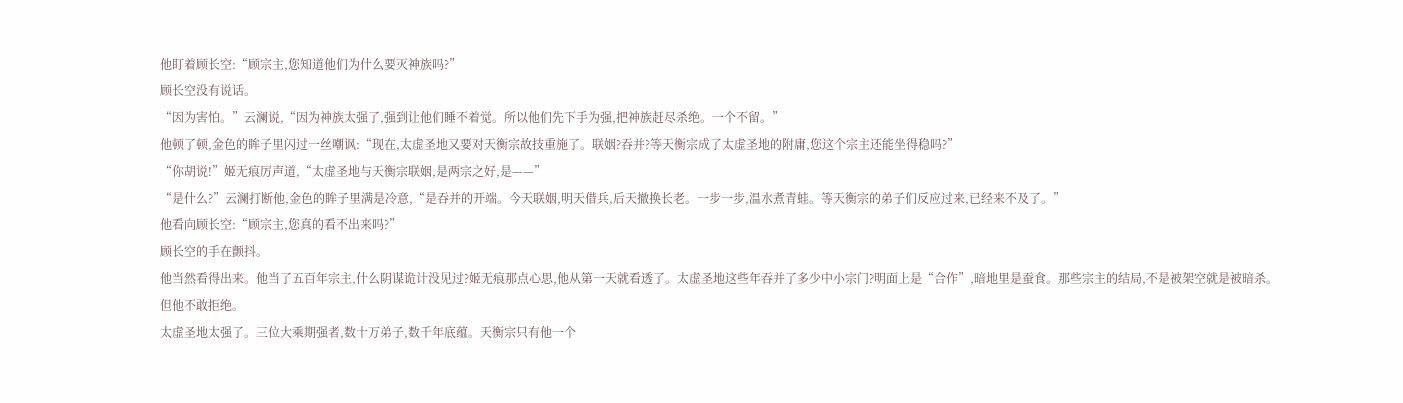他盯着顾长空:“顾宗主,您知道他们为什么要灭神族吗?”
顾长空没有说话。
“因为害怕。”云澜说,“因为神族太强了,强到让他们睡不着觉。所以他们先下手为强,把神族赶尽杀绝。一个不留。”
他顿了顿,金色的眸子里闪过一丝嘲讽:“现在,太虚圣地又要对天衡宗故技重施了。联姻?吞并?等天衡宗成了太虚圣地的附庸,您这个宗主还能坐得稳吗?”
“你胡说!”姬无痕厉声道,“太虚圣地与天衡宗联姻,是两宗之好,是——”
“是什么?”云澜打断他,金色的眸子里满是冷意,“是吞并的开端。今天联姻,明天借兵,后天撤换长老。一步一步,温水煮青蛙。等天衡宗的弟子们反应过来,已经来不及了。”
他看向顾长空:“顾宗主,您真的看不出来吗?”
顾长空的手在颤抖。
他当然看得出来。他当了五百年宗主,什么阴谋诡计没见过?姬无痕那点心思,他从第一天就看透了。太虚圣地这些年吞并了多少中小宗门?明面上是“合作”,暗地里是蚕食。那些宗主的结局,不是被架空就是被暗杀。
但他不敢拒绝。
太虚圣地太强了。三位大乘期强者,数十万弟子,数千年底蕴。天衡宗只有他一个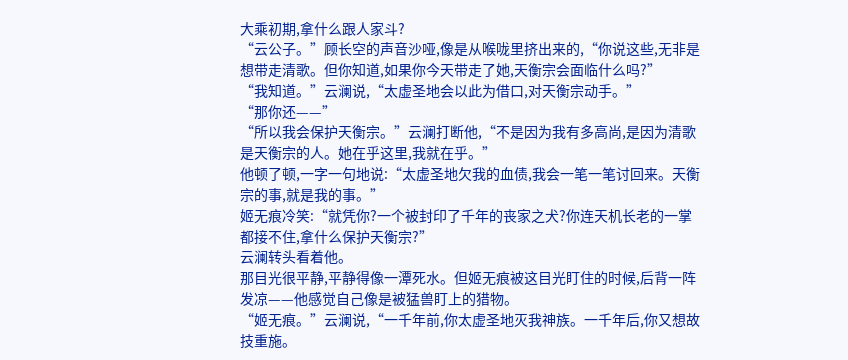大乘初期,拿什么跟人家斗?
“云公子。”顾长空的声音沙哑,像是从喉咙里挤出来的,“你说这些,无非是想带走清歌。但你知道,如果你今天带走了她,天衡宗会面临什么吗?”
“我知道。”云澜说,“太虚圣地会以此为借口,对天衡宗动手。”
“那你还——”
“所以我会保护天衡宗。”云澜打断他,“不是因为我有多高尚,是因为清歌是天衡宗的人。她在乎这里,我就在乎。”
他顿了顿,一字一句地说:“太虚圣地欠我的血债,我会一笔一笔讨回来。天衡宗的事,就是我的事。”
姬无痕冷笑:“就凭你?一个被封印了千年的丧家之犬?你连天机长老的一掌都接不住,拿什么保护天衡宗?”
云澜转头看着他。
那目光很平静,平静得像一潭死水。但姬无痕被这目光盯住的时候,后背一阵发凉——他感觉自己像是被猛兽盯上的猎物。
“姬无痕。”云澜说,“一千年前,你太虚圣地灭我神族。一千年后,你又想故技重施。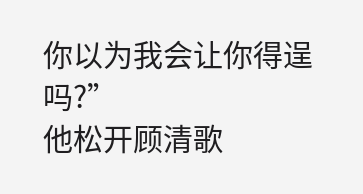你以为我会让你得逞吗?”
他松开顾清歌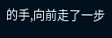的手,向前走了一步